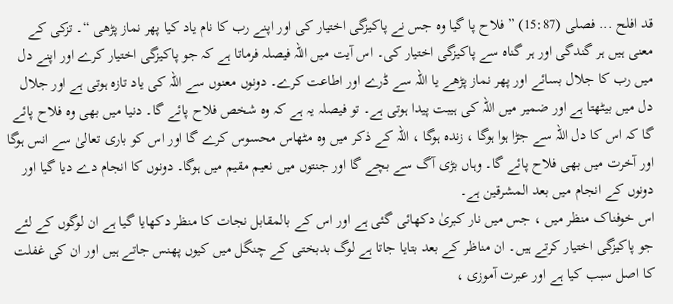قد افلح ... فصلی (15:87) ” فلاح پا گیا وہ جس نے پاکیزگی اختیار کی اور اپنے رب کا نام یاد کیا پھر نماز پڑھی “۔ تزکی کے معنی ہیں ہر گندگی اور ہر گناہ سے پاکیزگی اختیار کی۔ اس آیت میں اللہ فیصلہ فرماتا ہے کہ جو پاکیزگی اختیار کرے اور اپنے دل میں رب کا جلال بسائے اور پھر نماز پڑھے یا اللہ سے ڈرے اور اطاعت کرے۔ دونوں معنوں سے اللہ کی یاد تازہ ہوتی ہے اور جلال دل میں بیٹھتا ہے اور ضمیر میں اللہ کی ہیبت پیدا ہوتی ہے۔ تو فیصلہ یہ ہے کہ وہ شخص فلاح پائے گا۔ دنیا میں بھی وہ فلاح پائے گا کہ اس کا دل اللہ سے جڑا ہوا ہوگا ، زندہ ہوگا ، اللہ کے ذکر میں وہ مٹھاس محسوس کرے گا اور اس کو باری تعالیٰ سے انس ہوگا اور آخرت میں بھی فلاح پائے گا۔ وہاں بڑی آگ سے بچے گا اور جنتوں میں نعیم مقیم میں ہوگا۔ دونوں کا انجام دے دیا گیا اور دونوں کے انجام میں بعد المشرقین ہے۔
اس خوفناک منظر میں ، جس میں نار کبریٰ دکھائی گئی ہے اور اس کے بالمقابل نجات کا منظر دکھایا گیا ہے ان لوگوں کے لئے جو پاکیزگی اختیار کرتے ہیں۔ ان مناظر کے بعد بتایا جاتا ہے لوگ بدبختی کے چنگل میں کیوں پھنس جاتے ہیں اور ان کی غفلت کا اصل سبب کیا ہے اور عبرت آموزی ،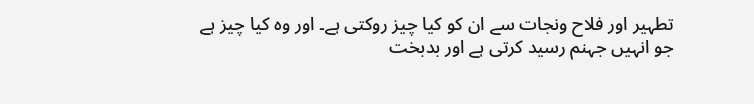تطہیر اور فلاح ونجات سے ان کو کیا چیز روکتی ہے۔ اور وہ کیا چیز ہے جو انہیں جہنم رسید کرتی ہے اور بدبخت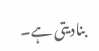بنادیتی ہے۔